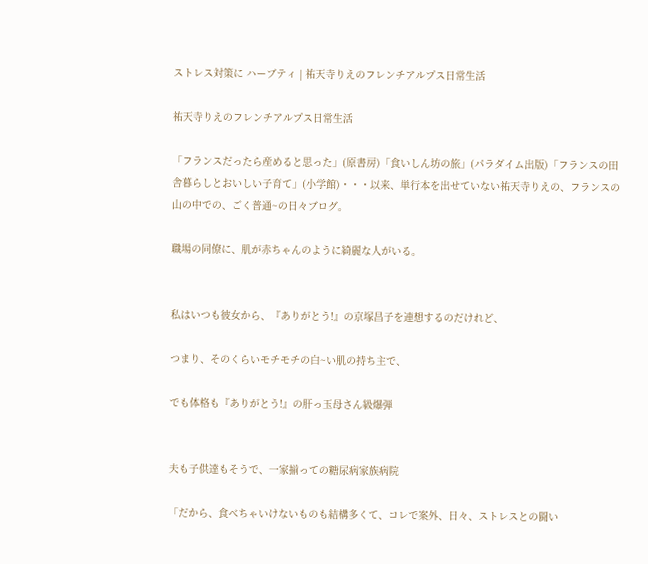ストレス対策に ハーブティ | 祐天寺りえのフレンチアルプス日常生活

祐天寺りえのフレンチアルプス日常生活

「フランスだったら産めると思った」(原書房)「食いしん坊の旅」(パラダイム出版)「フランスの田舎暮らしとおいしい子育て」(小学館)・・・以来、単行本を出せていない祐天寺りえの、フランスの山の中での、ごく普通~の日々ブログ。

職場の同僚に、肌が赤ちゃんのように綺麗な人がいる。


私はいつも彼女から、『ありがとう!』の京塚昌子を連想するのだけれど、

つまり、そのくらいモチモチの白~い肌の持ち主で、

でも体格も『ありがとう!』の肝っ玉母さん級爆弾


夫も子供達もそうで、一家揃っての糖尿病家族病院

「だから、食べちゃいけないものも結構多くて、コレで案外、日々、ストレスとの闘い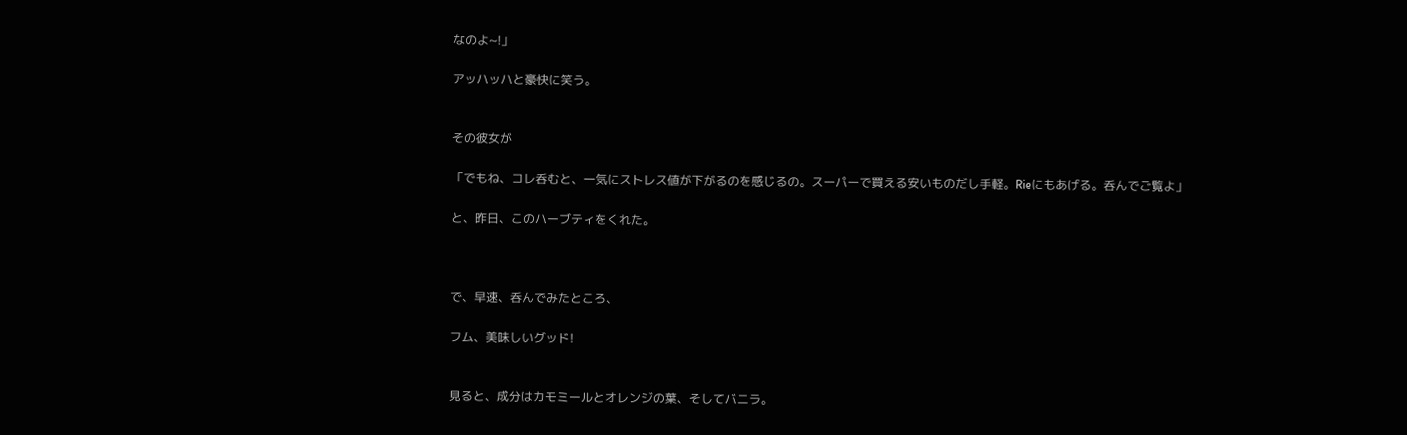なのよ~!」

アッハッハと豪快に笑う。


その彼女が

「でもね、コレ呑むと、一気にストレス値が下がるのを感じるの。スーパーで買える安いものだし手軽。Rieにもあげる。呑んでご覧よ」

と、昨日、このハーブティをくれた。



で、早速、呑んでみたところ、

フム、美味しいグッド!


見ると、成分はカモミールとオレンジの葉、そしてバニラ。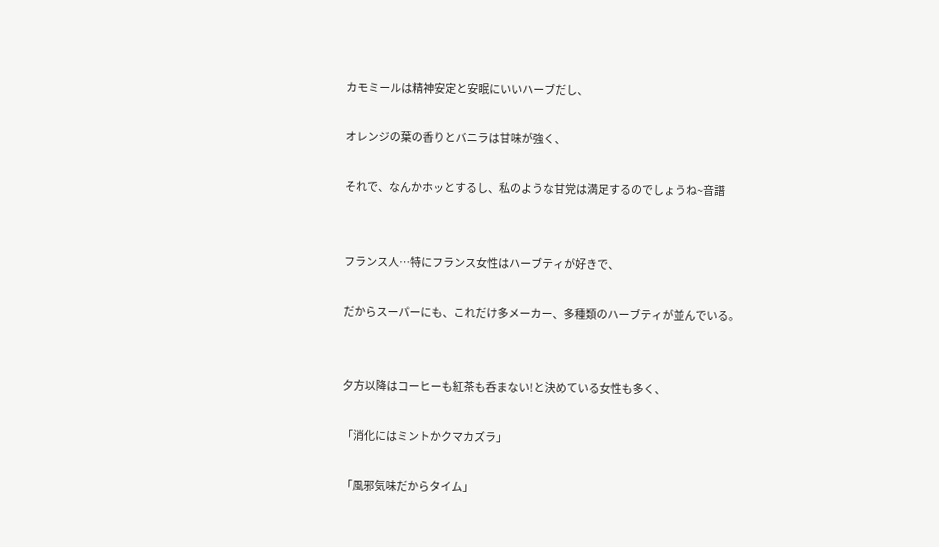カモミールは精神安定と安眠にいいハーブだし、

オレンジの葉の香りとバニラは甘味が強く、

それで、なんかホッとするし、私のような甘党は満足するのでしょうね~音譜


フランス人…特にフランス女性はハーブティが好きで、

だからスーパーにも、これだけ多メーカー、多種類のハーブティが並んでいる。


夕方以降はコーヒーも紅茶も呑まない!と決めている女性も多く、

「消化にはミントかクマカズラ」

「風邪気味だからタイム」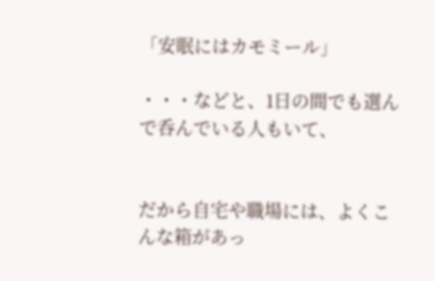「安眠にはカモミール」

・・・などと、1日の間でも選んで呑んでいる人もいて、


だから自宅や職場には、よくこんな箱があっ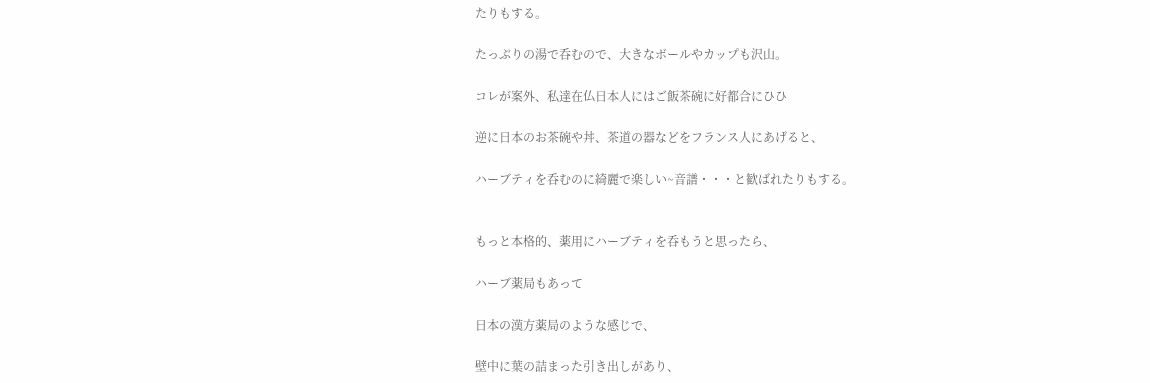たりもする。

たっぷりの湯で呑むので、大きなボールやカップも沢山。

コレが案外、私達在仏日本人にはご飯茶碗に好都合にひひ

逆に日本のお茶碗や丼、茶道の器などをフランス人にあげると、

ハーブティを呑むのに綺麗で楽しい~音譜・・・と歓ばれたりもする。


もっと本格的、薬用にハーブティを呑もうと思ったら、

ハーブ薬局もあって

日本の漢方薬局のような感じで、

壁中に葉の詰まった引き出しがあり、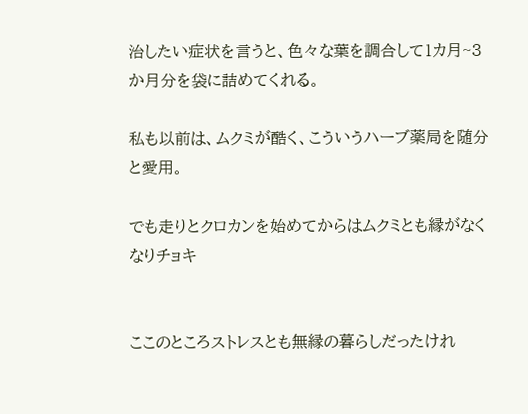治したい症状を言うと、色々な葉を調合して1カ月~3か月分を袋に詰めてくれる。

私も以前は、ムクミが酷く、こういうハーブ薬局を随分と愛用。

でも走りとクロカンを始めてからはムクミとも縁がなくなりチョキ


ここのところストレスとも無縁の暮らしだったけれ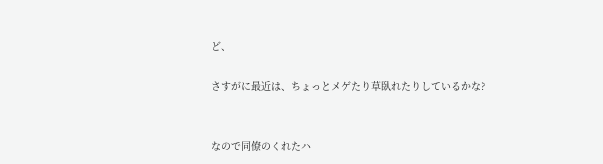ど、

さすがに最近は、ちょっとメゲたり草臥れたりしているかな?


なので同僚のくれたハ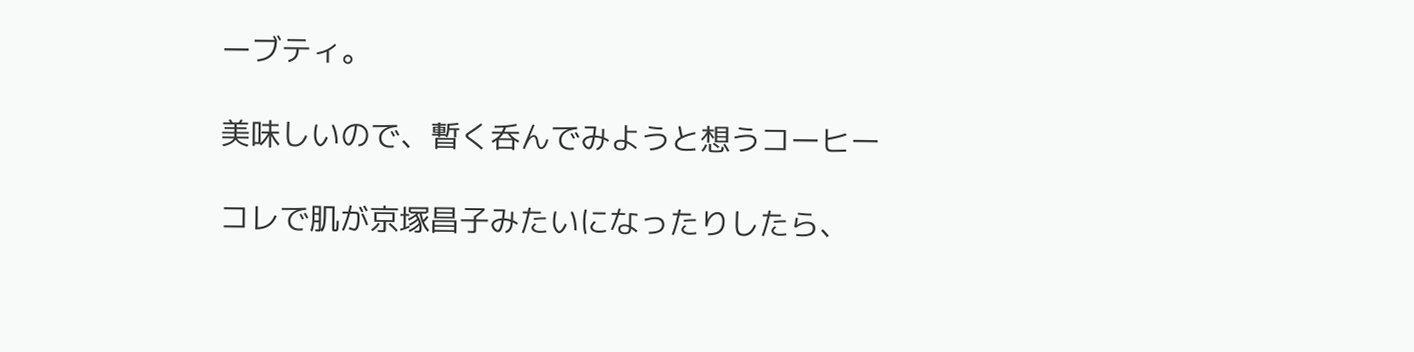ーブティ。

美味しいので、暫く呑んでみようと想うコーヒー

コレで肌が京塚昌子みたいになったりしたら、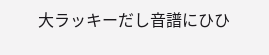大ラッキーだし音譜にひひ